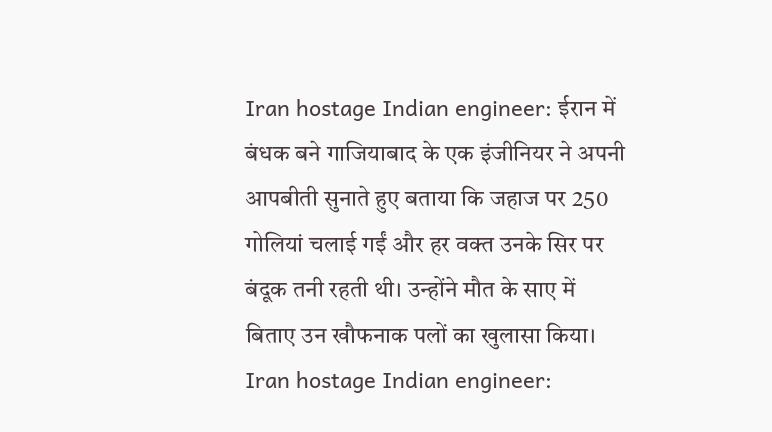Iran hostage Indian engineer: ईरान में बंधक बने गाजियाबाद के एक इंजीनियर ने अपनी आपबीती सुनाते हुए बताया कि जहाज पर 250 गोलियां चलाई गईं और हर वक्त उनके सिर पर बंदूक तनी रहती थी। उन्होंने मौत के साए में बिताए उन खौफनाक पलों का खुलासा किया।
Iran hostage Indian engineer: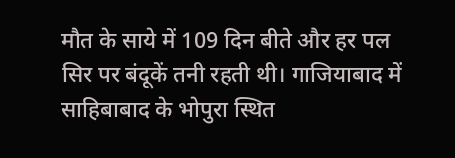मौत के साये में 109 दिन बीते और हर पल सिर पर बंदूकें तनी रहती थी। गाजियाबाद में साहिबाबाद के भोपुरा स्थित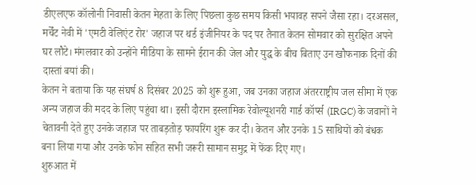डीएलएफ कॉलोनी निवासी केतन मेहता के लिए पिछला कुछ समय किसी भयावह सपने जैसा रहा। दरअसल, मर्चेंट नेवी में 'एमटी वेलिएंट रोर' जहाज पर थर्ड इंजीनियर के पद पर तैनात केतन सोमवार को सुरक्षित अपने घर लौटे। मंगलवार को उन्होंने मीडिया के सामने ईरान की जेल और युद्ध के बीच बिताए उन खौफनाक दिनों की दास्तां बयां की।
केतन ने बताया कि यह संघर्ष 8 दिसंबर 2025 को शुरू हुआ, जब उनका जहाज अंतरराष्ट्रीय जल सीमा में एक अन्य जहाज की मदद के लिए पहुंचा था। इसी दौरान इस्लामिक रेवोल्यूशनरी गार्ड कॉर्प्स (IRGC) के जवानों ने चेतावनी देते हुए उनके जहाज पर ताबड़तोड़ फायरिंग शुरू कर दी। केतन और उनके 15 साथियों को बंधक बना लिया गया और उनके फोन सहित सभी जरूरी सामान समुद्र में फेंक दिए गए।
शुरुआत में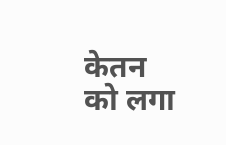केतन को लगा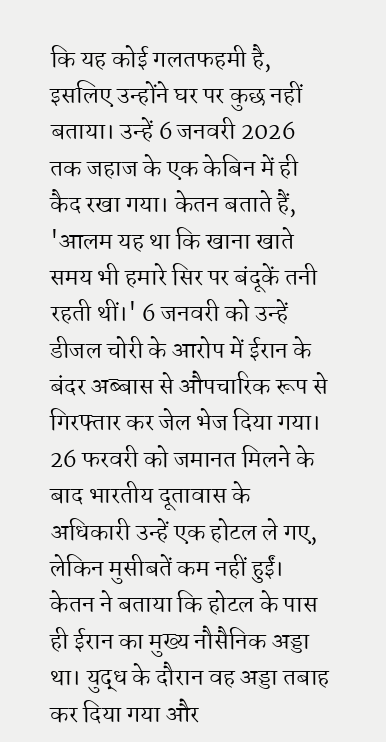कि यह कोई गलतफहमी है, इसलिए उन्होंने घर पर कुछ नहीं बताया। उन्हें 6 जनवरी 2026 तक जहाज के एक केबिन में ही कैद रखा गया। केतन बताते हैं, 'आलम यह था कि खाना खाते समय भी हमारे सिर पर बंदूकें तनी रहती थीं।' 6 जनवरी को उन्हें डीजल चोरी के आरोप में ईरान के बंदर अब्बास से औपचारिक रूप से गिरफ्तार कर जेल भेज दिया गया।
26 फरवरी को जमानत मिलने के बाद भारतीय दूतावास के अधिकारी उन्हें एक होटल ले गए, लेकिन मुसीबतें कम नहीं हुईं। केतन ने बताया कि होटल के पास ही ईरान का मुख्य नौसैनिक अड्डा था। युद्ध के दौरान वह अड्डा तबाह कर दिया गया और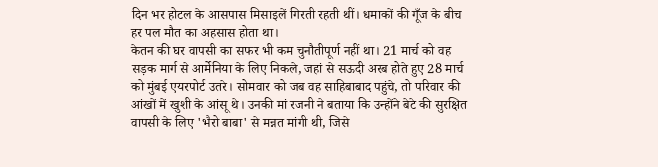दिन भर होटल के आसपास मिसाइलें गिरती रहती थीं। धमाकों की गूँज के बीच हर पल मौत का अहसास होता था।
केतन की घर वापसी का सफर भी कम चुनौतीपूर्ण नहीं था। 21 मार्च को वह सड़क मार्ग से आर्मेनिया के लिए निकले, जहां से सऊदी अरब होते हुए 28 मार्च को मुंबई एयरपोर्ट उतरे। सोमवार को जब वह साहिबाबाद पहुंचे, तो परिवार की आंखों में खुशी के आंसू थे। उनकी मां रजनी ने बताया कि उन्होंने बेटे की सुरक्षित वापसी के लिए 'भैरो बाबा' से मन्नत मांगी थी, जिसे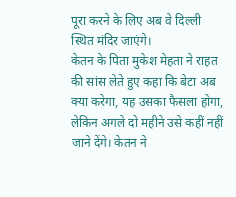पूरा करने के लिए अब वे दिल्ली स्थित मंदिर जाएंगे।
केतन के पिता मुकेश मेहता ने राहत की सांस लेते हुए कहा कि बेटा अब क्या करेगा, यह उसका फैसला होगा, लेकिन अगले दो महीने उसे कहीं नहीं जाने देंगे। केतन ने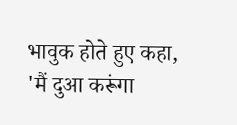भावुक होते हुए कहा, 'मैं दुआ करूंगा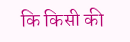कि किसी की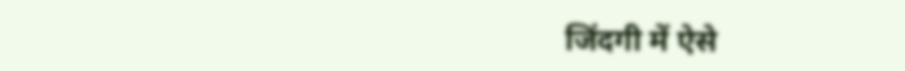जिंदगी में ऐसे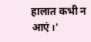हालात कभी न आएं।'